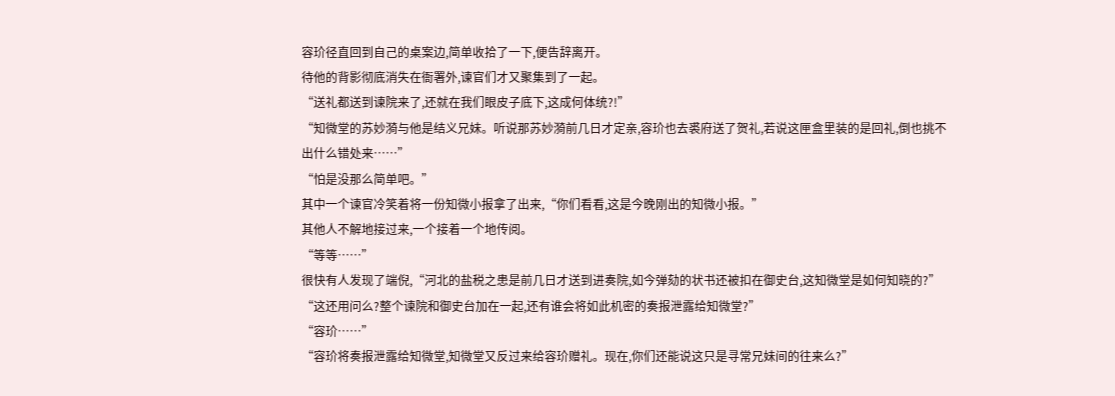容玠径直回到自己的桌案边,简单收拾了一下,便告辞离开。
待他的背影彻底消失在衙署外,谏官们才又聚集到了一起。
“送礼都送到谏院来了,还就在我们眼皮子底下,这成何体统?!”
“知微堂的苏妙漪与他是结义兄妹。听说那苏妙漪前几日才定亲,容玠也去裘府送了贺礼,若说这匣盒里装的是回礼,倒也挑不出什么错处来……”
“怕是没那么简单吧。”
其中一个谏官冷笑着将一份知微小报拿了出来,“你们看看,这是今晚刚出的知微小报。”
其他人不解地接过来,一个接着一个地传阅。
“等等……”
很快有人发现了端倪,“河北的盐税之患是前几日才送到进奏院,如今弹劾的状书还被扣在御史台,这知微堂是如何知晓的?”
“这还用问么?整个谏院和御史台加在一起,还有谁会将如此机密的奏报泄露给知微堂?”
“容玠……”
“容玠将奏报泄露给知微堂,知微堂又反过来给容玠赠礼。现在,你们还能说这只是寻常兄妹间的往来么?”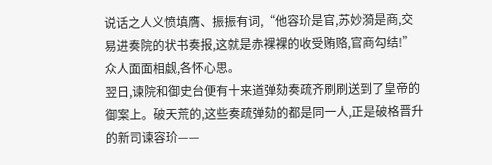说话之人义愤填膺、振振有词,“他容玠是官,苏妙漪是商,交易进奏院的状书奏报,这就是赤裸裸的收受贿赂,官商勾结!”
众人面面相觑,各怀心思。
翌日,谏院和御史台便有十来道弹劾奏疏齐刷刷送到了皇帝的御案上。破天荒的,这些奏疏弹劾的都是同一人,正是破格晋升的新司谏容玠——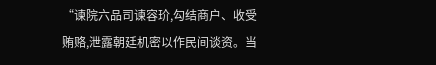“谏院六品司谏容玠,勾结商户、收受贿赂,泄露朝廷机密以作民间谈资。当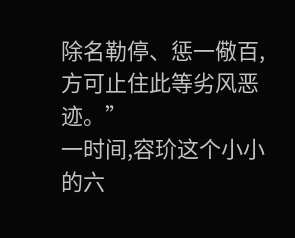除名勒停、惩一儆百,方可止住此等劣风恶迹。”
一时间,容玠这个小小的六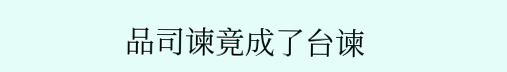品司谏竟成了台谏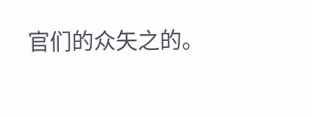官们的众矢之的。